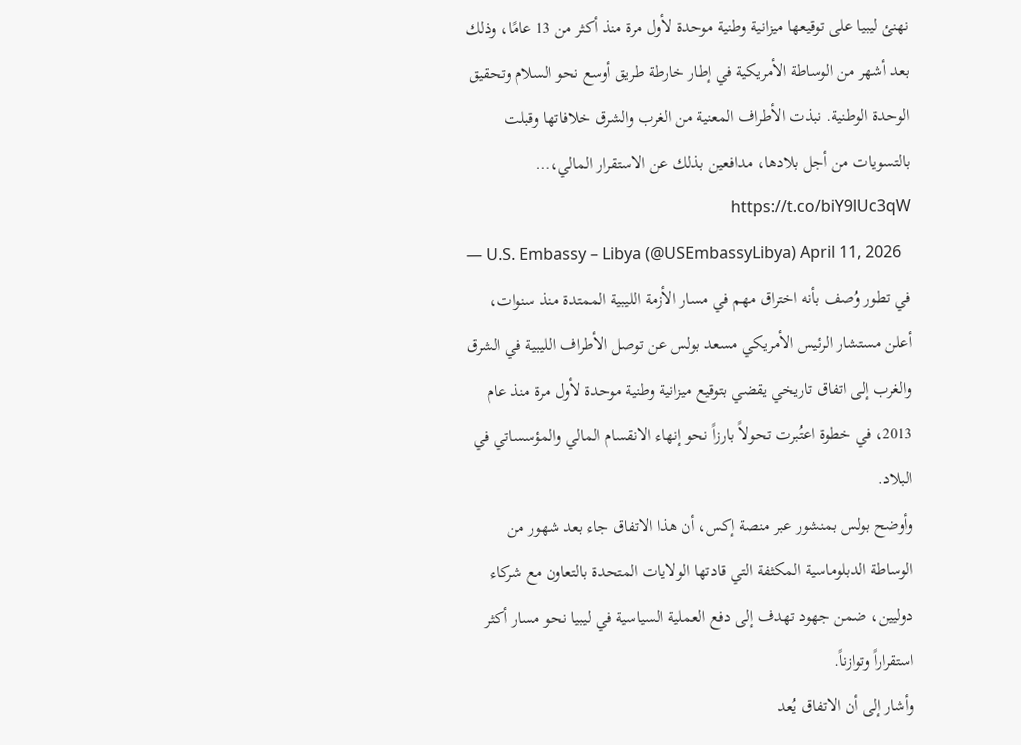نهنئ ليبيا على توقيعها ميزانية وطنية موحدة لأول مرة منذ أكثر من 13 عامًا، وذلك بعد أشهر من الوساطة الأمريكية في إطار خارطة طريق أوسع نحو السلام وتحقيق الوحدة الوطنية. نبذت الأطراف المعنية من الغرب والشرق خلافاتها وقبلت بالتسويات من أجل بلادها، مدافعين بذلك عن الاستقرار المالي،… https://t.co/biY9lUc3qW
— U.S. Embassy – Libya (@USEmbassyLibya) April 11, 2026
في تطور وُصف بأنه اختراق مهم في مسار الأزمة الليبية الممتدة منذ سنوات، أعلن مستشار الرئيس الأمريكي مسعد بولس عن توصل الأطراف الليبية في الشرق والغرب إلى اتفاق تاريخي يقضي بتوقيع ميزانية وطنية موحدة لأول مرة منذ عام 2013، في خطوة اعتُبرت تحولاً بارزاً نحو إنهاء الانقسام المالي والمؤسساتي في البلاد.
وأوضح بولس بمنشور عبر منصة إكس، أن هذا الاتفاق جاء بعد شهور من الوساطة الدبلوماسية المكثفة التي قادتها الولايات المتحدة بالتعاون مع شركاء دوليين، ضمن جهود تهدف إلى دفع العملية السياسية في ليبيا نحو مسار أكثر استقراراً وتوازناً.
وأشار إلى أن الاتفاق يُعد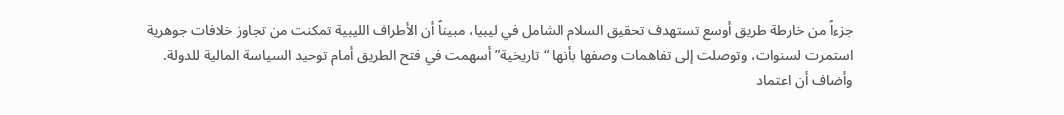جزءاً من خارطة طريق أوسع تستهدف تحقيق السلام الشامل في ليبيا، مبيناً أن الأطراف الليبية تمكنت من تجاوز خلافات جوهرية استمرت لسنوات، وتوصلت إلى تفاهمات وصفها بأنها “تاريخية” أسهمت في فتح الطريق أمام توحيد السياسة المالية للدولة.
وأضاف أن اعتماد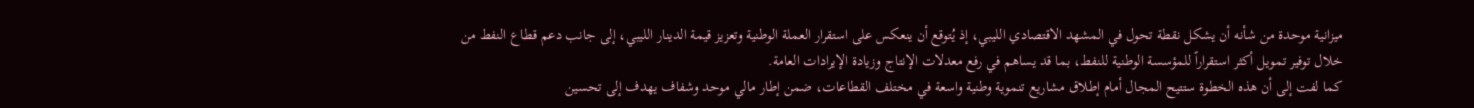ميزانية موحدة من شأنه أن يشكل نقطة تحول في المشهد الاقتصادي الليبي، إذ يُتوقع أن ينعكس على استقرار العملة الوطنية وتعزيز قيمة الدينار الليبي، إلى جانب دعم قطاع النفط من خلال توفير تمويل أكثر استقراراً للمؤسسة الوطنية للنفط، بما قد يساهم في رفع معدلات الإنتاج وزيادة الإيرادات العامة.
كما لفت إلى أن هذه الخطوة ستتيح المجال أمام إطلاق مشاريع تنموية وطنية واسعة في مختلف القطاعات، ضمن إطار مالي موحد وشفاف يهدف إلى تحسين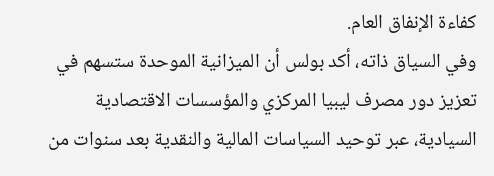كفاءة الإنفاق العام.
وفي السياق ذاته، أكد بولس أن الميزانية الموحدة ستسهم في تعزيز دور مصرف ليبيا المركزي والمؤسسات الاقتصادية السيادية، عبر توحيد السياسات المالية والنقدية بعد سنوات من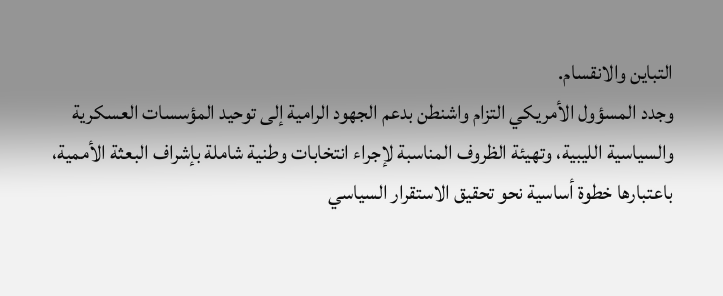التباين والانقسام.
وجدد المسؤول الأمريكي التزام واشنطن بدعم الجهود الرامية إلى توحيد المؤسسات العسكرية والسياسية الليبية، وتهيئة الظروف المناسبة لإجراء انتخابات وطنية شاملة بإشراف البعثة الأممية، باعتبارها خطوة أساسية نحو تحقيق الاستقرار السياسي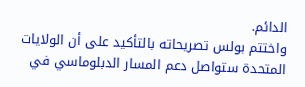الدائم.
واختتم بولس تصريحاته بالتأكيد على أن الولايات المتحدة ستواصل دعم المسار الدبلوماسي في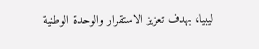ليبيا، بهدف تعزيز الاستقرار والوحدة الوطنية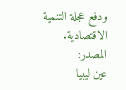ودفع عجلة التنمية الاقتصادية.
المصدر:
عين ليبيا